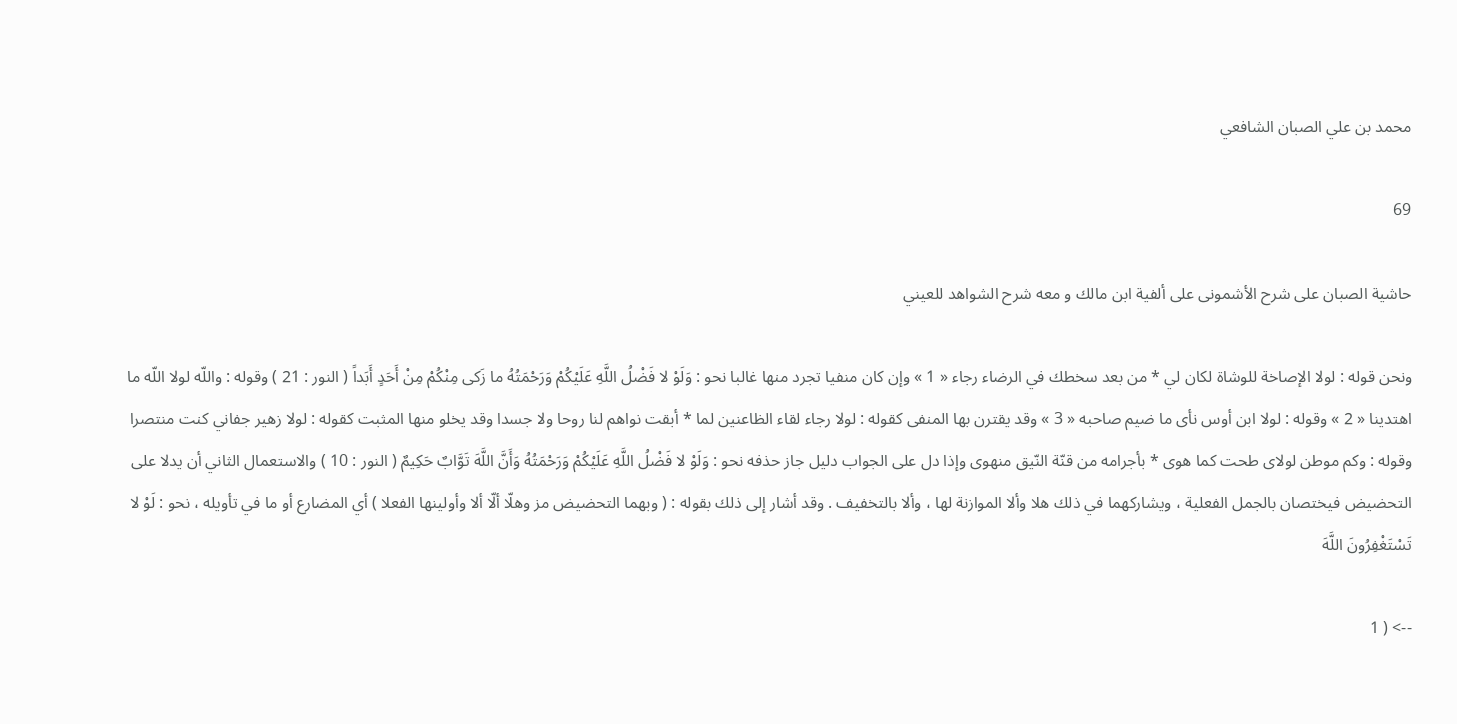محمد بن علي الصبان الشافعي

69

حاشية الصبان على شرح الأشمونى على ألفية ابن مالك و معه شرح الشواهد للعيني

ونحن قوله : لولا الإصاخة للوشاة لكان لي * من بعد سخطك في الرضاء رجاء « 1 » وإن كان منفيا تجرد منها غالبا نحو : وَلَوْ لا فَضْلُ اللَّهِ عَلَيْكُمْ وَرَحْمَتُهُ ما زَكى مِنْكُمْ مِنْ أَحَدٍ أَبَداً ( النور : 21 ) وقوله : واللّه لولا اللّه ما اهتدينا « 2 » وقوله : لولا ابن أوس نأى ما ضيم صاحبه « 3 » وقد يقترن بها المنفى كقوله : لولا رجاء لقاء الظاعنين لما * أبقت نواهم لنا روحا ولا جسدا وقد يخلو منها المثبت كقوله : لولا زهير جفاني كنت منتصرا وقوله : وكم موطن لولاى طحت كما هوى * بأجرامه من قنّة النّيق منهوى وإذا دل على الجواب دليل جاز حذفه نحو : وَلَوْ لا فَضْلُ اللَّهِ عَلَيْكُمْ وَرَحْمَتُهُ وَأَنَّ اللَّهَ تَوَّابٌ حَكِيمٌ ( النور : 10 ) والاستعمال الثاني أن يدلا على التحضيض فيختصان بالجمل الفعلية ، ويشاركهما في ذلك هلا وألا الموازنة لها ، وألا بالتخفيف . وقد أشار إلى ذلك بقوله : ( وبهما التحضيض مز وهلّا ألّا ألا وأولينها الفعلا ) أي المضارع أو ما في تأويله ، نحو : لَوْ لا تَسْتَغْفِرُونَ اللَّهَ

--> ( 1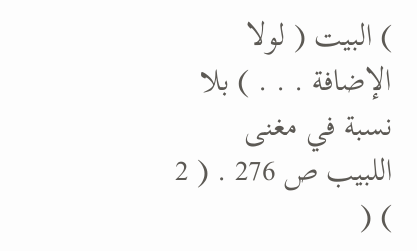) البيت ( لولا الإضافة . . . ) بلا نسبة في مغنى اللبيب ص 276 . ( 2 ) (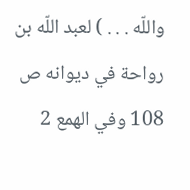واللّه . . . ) لعبد اللّه بن رواحة في ديوانه ص 108 وفي الهمع 2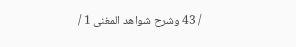/ 43 وشرح شواهد المغنى 1 /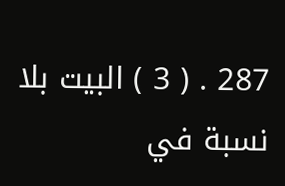287 . ( 3 ) البيت بلا نسبة في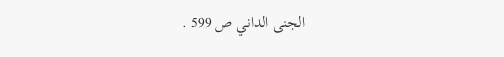الجنى الداني ص 599 .